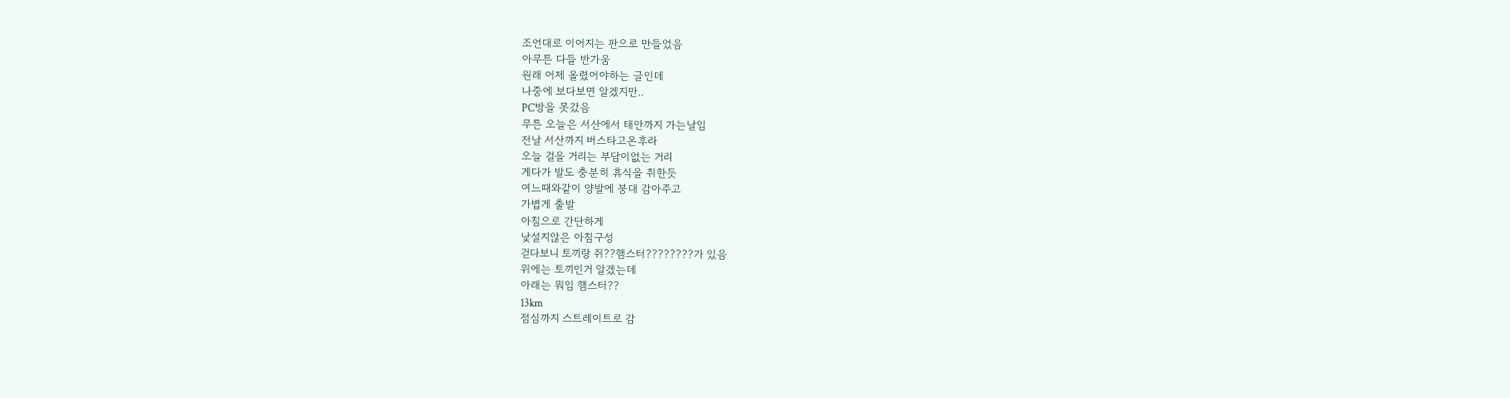조언대로 이어지는 판으로 만들었음
아무튼 다들 반가움
원래 어제 올렸어야하는 글인데
나중에 보다보면 알겠지만..
PC방을 못갔음
무튼 오늘은 서산에서 태안까지 가는날임
전날 서산까지 버스타고온후라
오늘 걸을 거리는 부담이없는 거리
게다가 발도 충분히 휴식을 취한듯
여느때와같이 양발에 붕대 감아주고
가볍게 출발
아침으로 간단하게
낯설지않은 아침구성
걷다보니 토끼랑 쥐??햄스터????????가 있음
위에는 토끼인거 알겠는데
아래는 뭐임 햄스터??
13km
점심까지 스트레이트로 감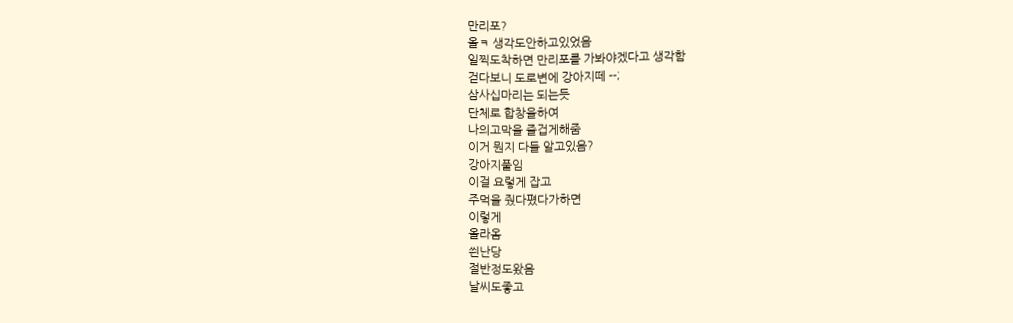만리포?
올ㅋ 생각도안하고있었음
일찍도착하면 만리포를 가봐야겠다고 생각함
걷다보니 도로변에 강아지떼 --;
삼사십마리는 되는듯
단체로 합창을하여
나의고막을 즐겁게해줌
이거 뭔지 다들 알고있음?
강아지풀임
이걸 요렇게 잡고
주먹을 줬다폈다가하면
이렇게
올라옴
씐난당
절반정도왔음
날씨도좋고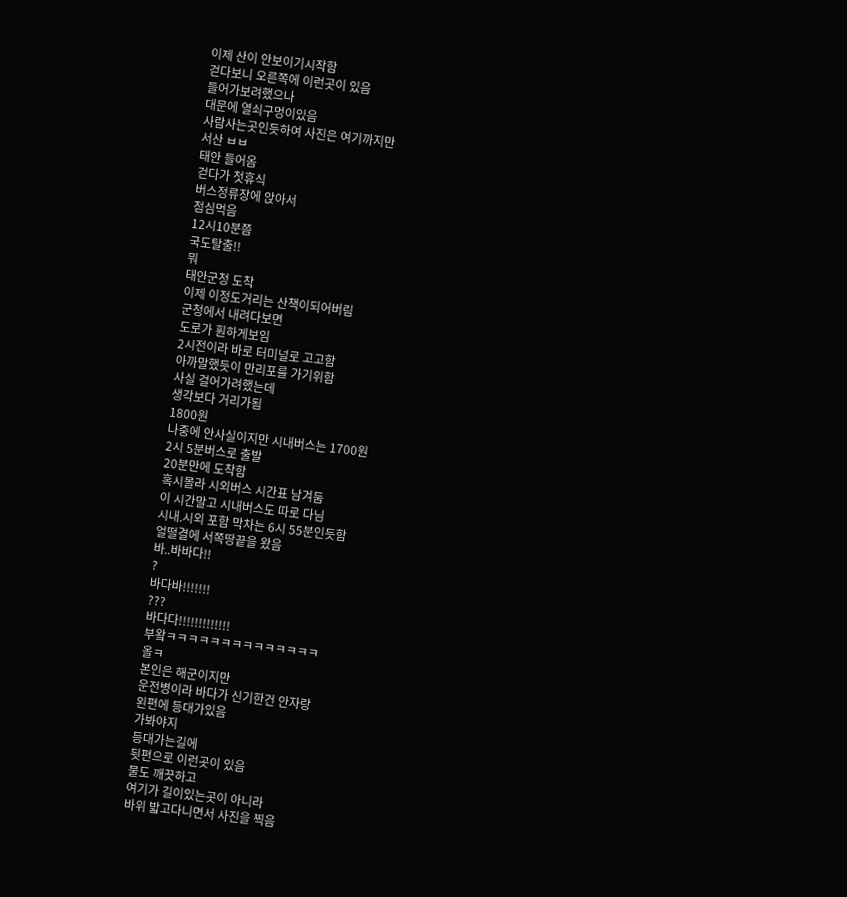이제 산이 안보이기시작함
걷다보니 오른쪽에 이런곳이 있음
들어가보려했으나
대문에 열쇠구멍이있음
사람사는곳인듯하여 사진은 여기까지만
서산 ㅂㅂ
태안 들어옴
걷다가 첫휴식
버스정류장에 앉아서
점심먹음
12시10분쯤
국도탈출!!
뭐
태안군청 도착
이제 이정도거리는 산책이되어버림
군청에서 내려다보면
도로가 훤하게보임
2시전이라 바로 터미널로 고고함
아까말했듯이 만리포를 가기위함
사실 걸어가려했는데
생각보다 거리가됨
1800원
나중에 안사실이지만 시내버스는 1700원
2시 5분버스로 출발
20분만에 도착함
혹시몰라 시외버스 시간표 남겨둠
이 시간말고 시내버스도 따로 다님
시내.시외 포함 막차는 6시 55분인듯함
얼떨결에 서쪽땅끝을 왔음
바..바바다!!
?
바다바!!!!!!!
???
바다다!!!!!!!!!!!!!
부왘ㅋㅋㅋㅋㅋㅋㅋㅋㅋㅋㅋㅋㅋㅋ
올ㅋ
본인은 해군이지만
운전병이라 바다가 신기한건 안자랑
왼편에 등대가있음
가봐야지
등대가는길에
뒷편으로 이런곳이 있음
물도 깨끗하고
여기가 길이있는곳이 아니라
바위 밟고다니면서 사진을 찍음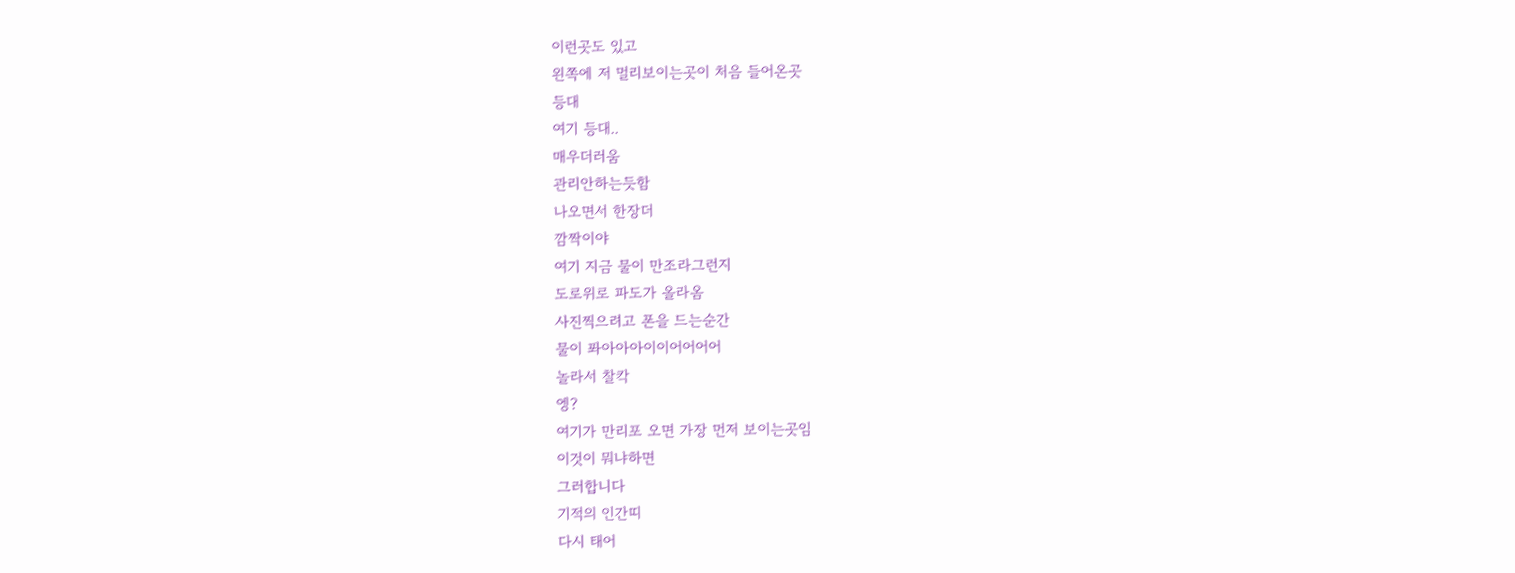이런곳도 있고
왼쪽에 저 멀리보이는곳이 처음 들어온곳
등대
여기 등대..
매우더러움
관리안하는듯함
나오면서 한장더
깜짝이야
여기 지금 물이 만조라그런지
도로위로 파도가 올라옴
사진찍으려고 폰을 드는순간
물이 퐈아아아이이어어어어
놀라서 찰칵
엥?
여기가 만리포 오면 가장 먼저 보이는곳임
이것이 뭐냐하면
그러합니다
기적의 인간띠
다시 태어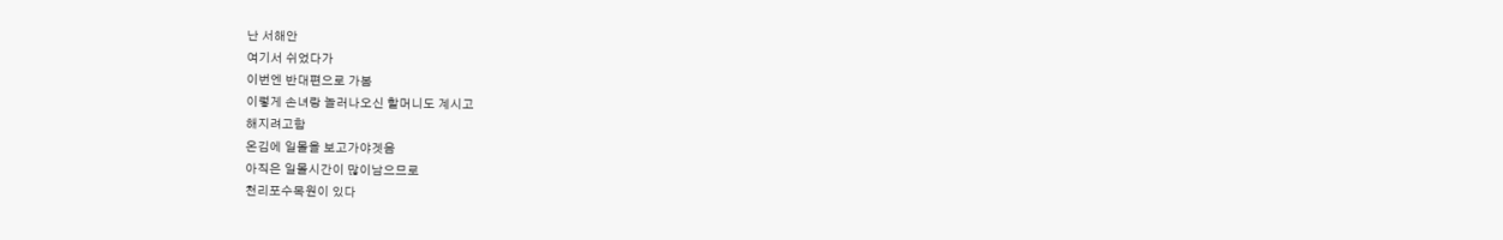난 서해안
여기서 쉬었다가
이번엔 반대편으로 가봄
이렇게 손녀랑 놀러나오신 할머니도 계시고
해지려고함
온김에 일몰을 보고가야겟음
아직은 일몰시간이 많이남으므로
천리포수목원이 있다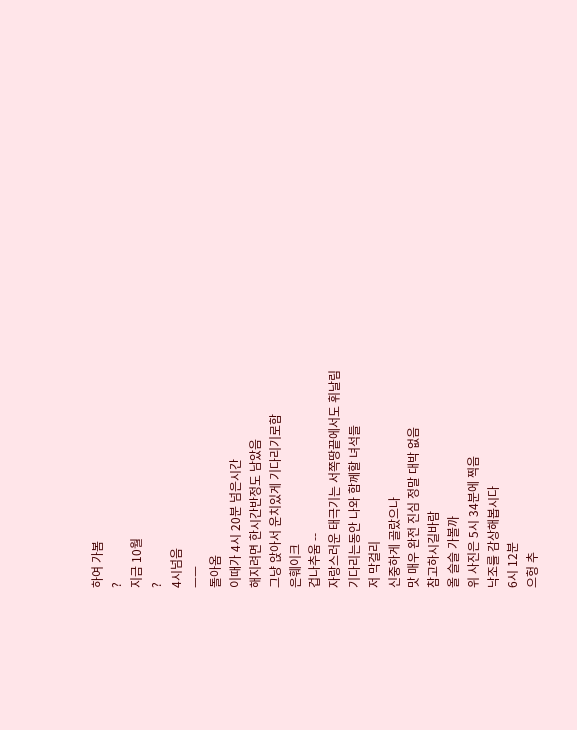하여 가봄
?
지금 10월
?
4시넘음
ㅡㅡ
돌아옴
이때가 4시 20분 넘은시간
해지려면 한시간반정도 남았음
그냥 앉아서 운치있게 기다리기로함
은훼이크
겁나추움 --
자랑스러운 태극기는 서쪽땅끝에서도 휘날림
기다리는동안 나와 함께할 녀석들
저 막걸리
신중하게 골랐으나
맛 매우 완전 진심 정말 대박 없음
참고하시길바람
올 슬슬 가볼까
위 사진은 5시 34분에 찍음
낙조를 감상해봅시다
6시 12분
으헝 추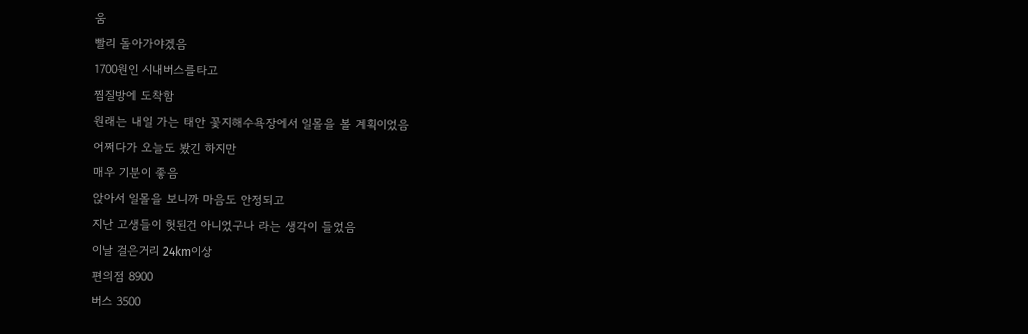움
빨리 돌아가야겠음
1700원인 시내버스를타고
찜질방에 도착함
원래는 내일 가는 태안 꽃지해수욕장에서 일몰을 볼 계획이었음
어쩌다가 오늘도 봤긴 하지만
매우 기분이 좋음
앉아서 일몰을 보니까 마음도 안정되고
지난 고생들이 헛된건 아니었구나 라는 생각이 들었음
이날 걸은거리 24km이상
편의점 8900
버스 3500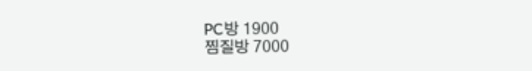PC방 1900
찜질방 7000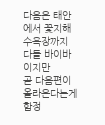다음은 태안에서 꽃지해수욕장까지
다들 바이바이지만
곧 다음편이 올라온다는게 함정